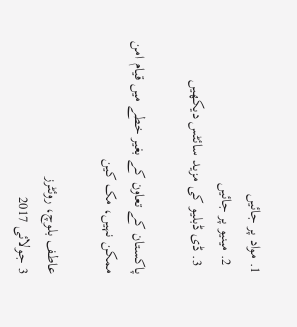1. مواد پر جائیں
  2. مینیو پر جائیں
  3. ڈی ڈبلیو کی مزید سائٹس دیکھیں

پاکستان کے تعاون کے بغیر خطے میں قیام امن ممکن نہیں، مک کین

عاطف بلوچ، روئٹرز
3 جولائی 2017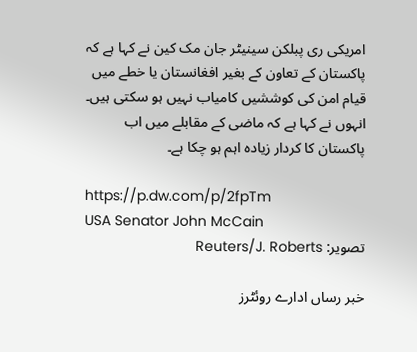امریکی ری پبلکن سینیٹر جان مک کین نے کہا ہے کہ پاکستان کے تعاون کے بغیر افغانستان یا خطے میں قیام امن کی کوششیں کامیاب نہیں ہو سکتی ہیں۔ انہوں نے کہا ہے کہ ماضی کے مقابلے میں اب پاکستان کا کردار زیادہ اہم ہو چکا ہے۔

https://p.dw.com/p/2fpTm
USA Senator John McCain
تصویر: Reuters/J. Roberts

خبر رساں ادارے روئٹرز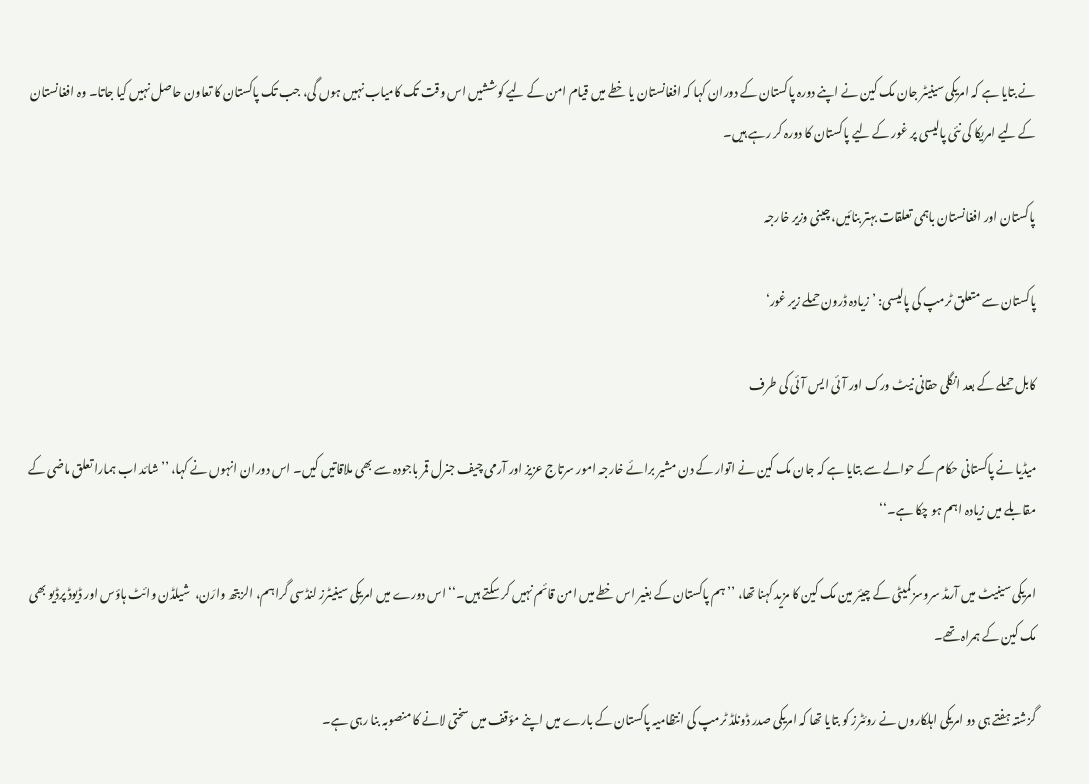نے بتایا ہے کہ امریکی سینیٹر جان مک کین نے اپنے دورہ پاکستان کے دوران کہا کہ افغانستان یا خطے میں قیام امن کے لیے کوششیں اس وقت تک کامیاب نہیں ہوں گی، جب تک پاکستان کا تعاون حاصل نہیں کیا جاتا۔ وہ افغانستان کے لیے امریکا کی نئی پالیسی پر غور کے لیے پاکستان کا دورہ کر رہے ہیں۔

پاکستان اور افغانستان باہمی تعلقات بہتر بنائیں، چینی وزیر خارجہ

پاکستان سے متعلق ٹرمپ کی پالیسی: ’زیادہ ڈرون حملے زیر غور‘

کابل حملے کے بعد انگلی حقانی نیٹ ورک اور آئی ایس آئی کی طرف

میڈیا نے پاکستانی حکام کے حوالے سے بتایا ہے کہ جان مک کین نے اتوار کے دن مشیر برائے خارجہ امور سرتاج عزیز اور آرمی چیف جنرل قمر باجودہ سے بھی ملاقاتیں کیں۔ اس دوران انہوں نے کہا، ’’شائد اب ہمارا تعلق ماضی کے مقابلے میں زیادہ اہم ہو چکا ہے۔‘‘

امریکی سینیٹ میں آرمڈ سروسز کمیٹی کے چیئر مین مک کین کا مزید کہنا تھا، ’’ہم پاکستان کے بغیر اس خطے میں امن قائم نہیں کر سکتے ہیں۔‘‘ اس دورے میں امریکی سینیٹرز لنڈسی گراہم، الزبتھ وارَن،  شیلڈن وائٹ ہاؤس اور ڈیوڈ پرڈیو بھی مک کین کے ہمراہ تھے۔

گزشتہ ہفتے ہی دو امریکی اہلکاروں نے روئٹرز کو بتایا تھا کہ امریکی صدر ڈونلڈ ٹرمپ کی انتظامیہ پاکستان کے بارے میں اپنے مؤقف میں سختی لانے کا منصوبہ بنا رہی ہے۔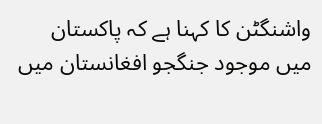واشنگٹن کا کہنا ہے کہ پاکستان میں موجود جنگجو افغانستان میں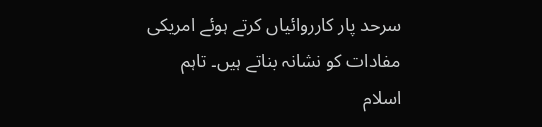سرحد پار کارروائیاں کرتے ہوئے امریکی مفادات کو نشانہ بناتے ہیں۔ تاہم اسلام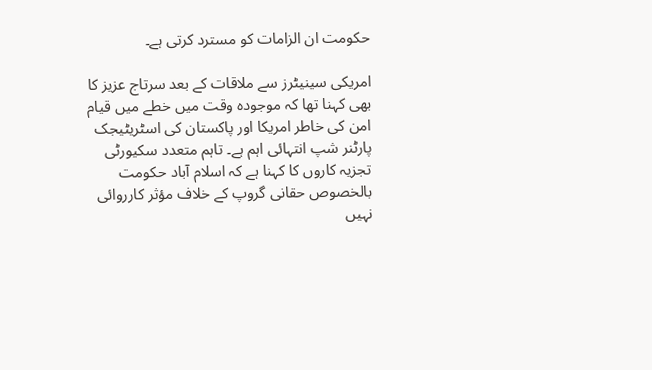حکومت ان الزامات کو مسترد کرتی ہے۔

امریکی سینیٹرز سے ملاقات کے بعد سرتاج عزیز کا بھی کہنا تھا کہ موجودہ وقت میں خطے میں قیام امن کی خاطر امریکا اور پاکستان کی اسٹریٹیجک پارٹنر شپ انتہائی اہم ہے۔ تاہم متعدد سکیورٹی تجزیہ کاروں کا کہنا ہے کہ اسلام آباد حکومت بالخصوص حقانی گروپ کے خلاف مؤثر کارروائی نہیں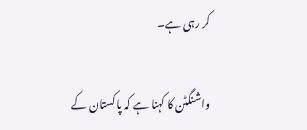کر رہی ہے۔

واشنگٹن کا کہنا ہے کہ پاکستان کے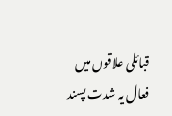قبائلی علاقوں میں فعال یہ شدت پسند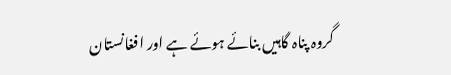گروہ پناہ گاہیں بنائے ہوئے ہے اور افغانستان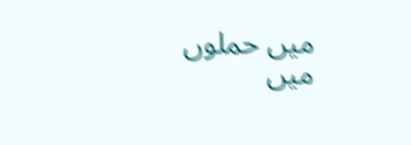میں حملوں میں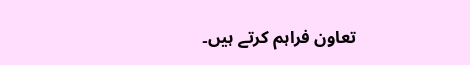تعاون فراہم کرتے ہیں۔